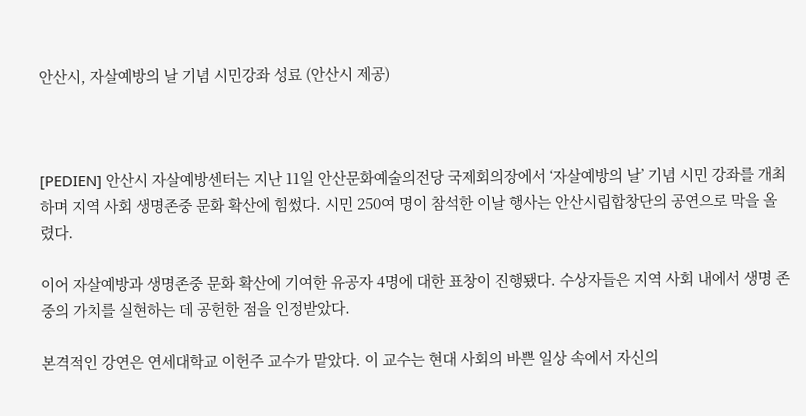안산시, 자살예방의 날 기념 시민강좌 성료 (안산시 제공)



[PEDIEN] 안산시 자살예방센터는 지난 11일 안산문화예술의전당 국제회의장에서 ‘자살예방의 날’ 기념 시민 강좌를 개최하며 지역 사회 생명존중 문화 확산에 힘썼다. 시민 250여 명이 참석한 이날 행사는 안산시립합창단의 공연으로 막을 올렸다.

이어 자살예방과 생명존중 문화 확산에 기여한 유공자 4명에 대한 표창이 진행됐다. 수상자들은 지역 사회 내에서 생명 존중의 가치를 실현하는 데 공헌한 점을 인정받았다.

본격적인 강연은 연세대학교 이헌주 교수가 맡았다. 이 교수는 현대 사회의 바쁜 일상 속에서 자신의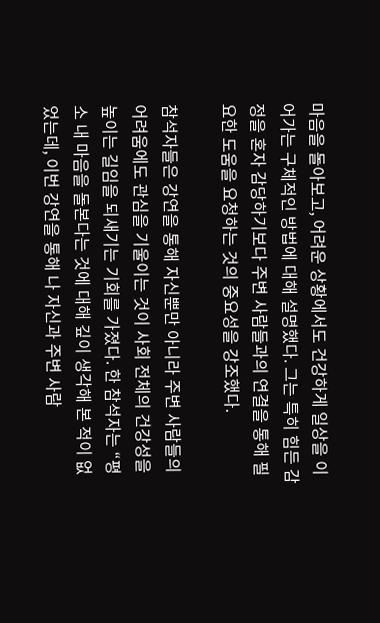마음을 돌아보고, 어려운 상황에서도 건강하게 일상을 이어가는 구체적인 방법에 대해 설명했다. 그는 특히 힘든 감정을 혼자 감당하기보다 주변 사람들과의 연결을 통해 필요한 도움을 요청하는 것의 중요성을 강조했다.

참석자들은 강연을 통해 자신뿐만 아니라 주변 사람들의 어려움에도 관심을 기울이는 것이 사회 전체의 건강성을 높이는 길임을 되새기는 기회를 가졌다. 한 참석자는 “평소 내 마음을 돌본다는 것에 대해 깊이 생각해 본 적이 없었는데, 이번 강연을 통해 나 자신과 주변 사람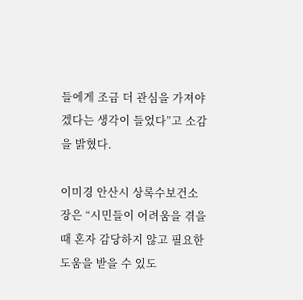들에게 조금 더 관심을 가져야겠다는 생각이 들었다”고 소감을 밝혔다.

이미경 안산시 상록수보건소장은 “시민들이 어려움을 겪을 때 혼자 감당하지 않고 필요한 도움을 받을 수 있도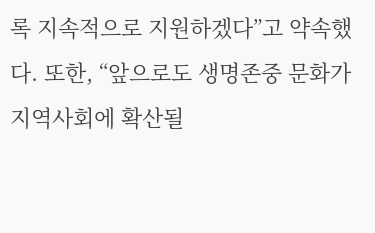록 지속적으로 지원하겠다”고 약속했다. 또한, “앞으로도 생명존중 문화가 지역사회에 확산될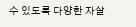수 있도록 다양한 자살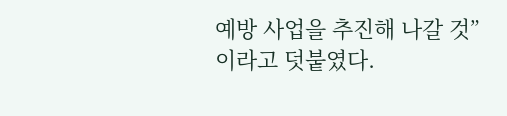예방 사업을 추진해 나갈 것”이라고 덧붙였다.